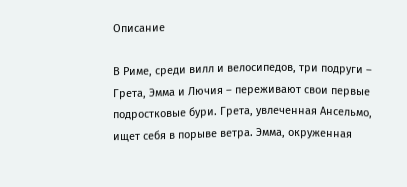Описание

В Риме, среди вилл и велосипедов, три подруги – Грета, Эмма и Лючия – переживают свои первые подростковые бури. Грета, увлеченная Ансельмо, ищет себя в порыве ветра. Эмма, окруженная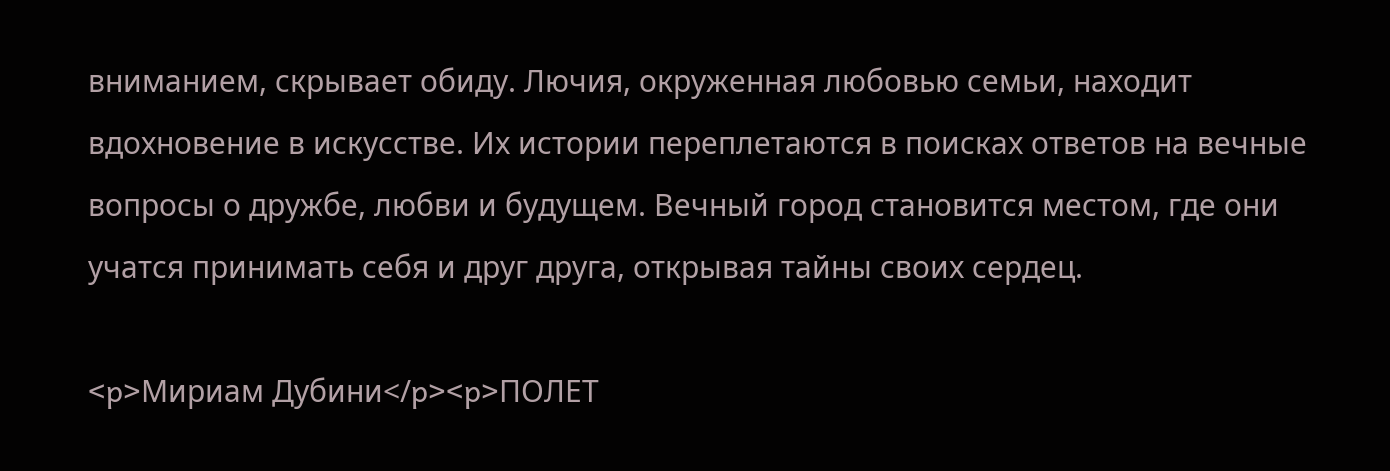вниманием, скрывает обиду. Лючия, окруженная любовью семьи, находит вдохновение в искусстве. Их истории переплетаются в поисках ответов на вечные вопросы о дружбе, любви и будущем. Вечный город становится местом, где они учатся принимать себя и друг друга, открывая тайны своих сердец.

<p>Мириам Дубини</p><p>ПОЛЕТ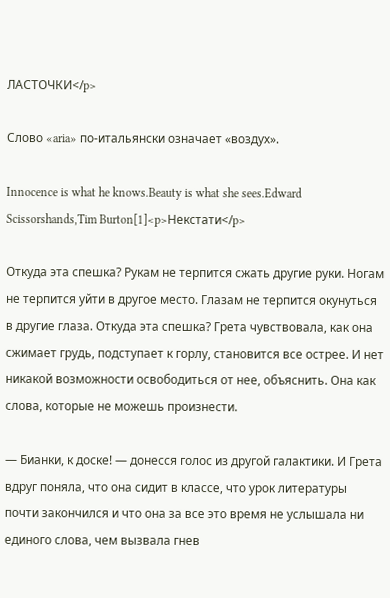ЛАСТОЧКИ</p>

Слово «aria» по-итальянски означает «воздух».

Innocence is what he knows.Beauty is what she sees.Edward Scissorshands,Tim Burton[1]<p>Некстати</p>

Откуда эта спешка? Рукам не терпится сжать другие руки. Ногам не терпится уйти в другое место. Глазам не терпится окунуться в другие глаза. Откуда эта спешка? Грета чувствовала, как она сжимает грудь, подступает к горлу, становится все острее. И нет никакой возможности освободиться от нее, объяснить. Она как слова, которые не можешь произнести.

— Бианки, к доске! — донесся голос из другой галактики. И Грета вдруг поняла, что она сидит в классе, что урок литературы почти закончился и что она за все это время не услышала ни единого слова, чем вызвала гнев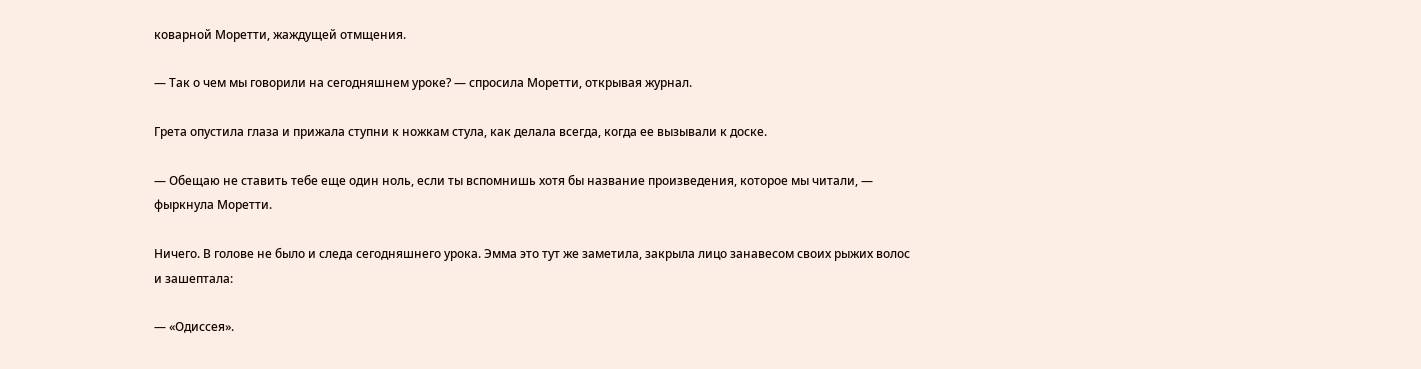коварной Моретти, жаждущей отмщения.

— Так о чем мы говорили на сегодняшнем уроке? — спросила Моретти, открывая журнал.

Грета опустила глаза и прижала ступни к ножкам стула, как делала всегда, когда ее вызывали к доске.

— Обещаю не ставить тебе еще один ноль, если ты вспомнишь хотя бы название произведения, которое мы читали, — фыркнула Моретти.

Ничего. В голове не было и следа сегодняшнего урока. Эмма это тут же заметила, закрыла лицо занавесом своих рыжих волос и зашептала:

— «Одиссея».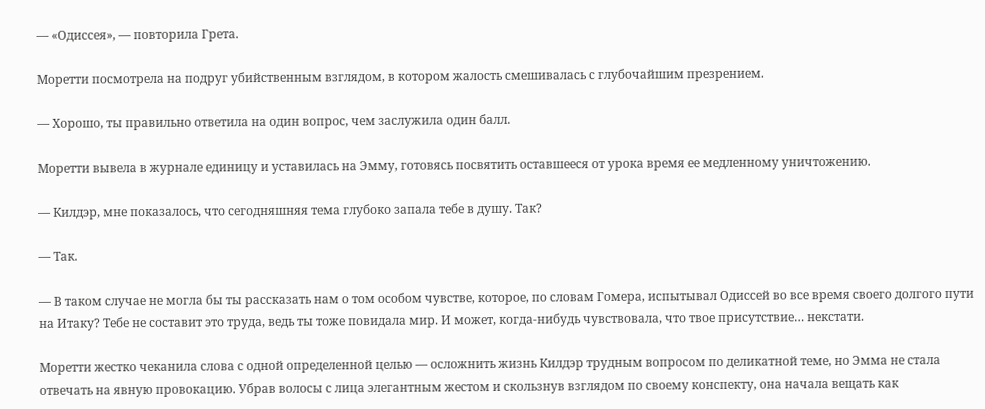— «Одиссея», — повторила Грета.

Моретти посмотрела на подруг убийственным взглядом, в котором жалость смешивалась с глубочайшим презрением.

— Хорошо, ты правильно ответила на один вопрос, чем заслужила один балл.

Моретти вывела в журнале единицу и уставилась на Эмму, готовясь посвятить оставшееся от урока время ее медленному уничтожению.

— Килдэр, мне показалось, что сегодняшняя тема глубоко запала тебе в душу. Так?

— Так.

— В таком случае не могла бы ты рассказать нам о том особом чувстве, которое, по словам Гомера, испытывал Одиссей во все время своего долгого пути на Итаку? Тебе не составит это труда, ведь ты тоже повидала мир. И может, когда-нибудь чувствовала, что твое присутствие… некстати.

Моретти жестко чеканила слова с одной определенной целью — осложнить жизнь Килдэр трудным вопросом по деликатной теме, но Эмма не стала отвечать на явную провокацию. Убрав волосы с лица элегантным жестом и скользнув взглядом по своему конспекту, она начала вещать как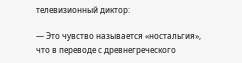телевизионный диктор:

— Это чувство называется «ностальгия», что в переводе с древнегреческого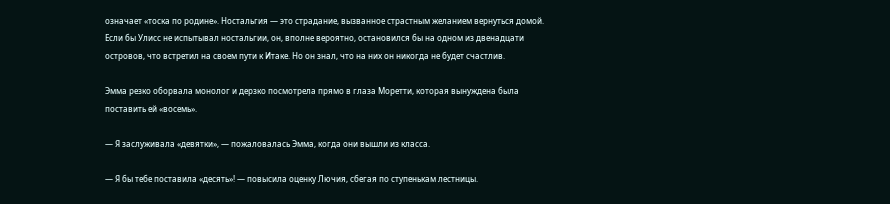означает «тоска по родине». Ностальгия — это страдание, вызванное страстным желанием вернуться домой. Если бы Улисс не испытывал ностальгии, он, вполне вероятно, остановился бы на одном из двенадцати островов, что встретил на своем пути к Итаке. Но он знал, что на них он никогда не будет счастлив.

Эмма резко оборвала монолог и дерзко посмотрела прямо в глаза Моретти, которая вынуждена была поставить ей «восемь».

— Я заслуживала «девятки», — пожаловалась Эмма, когда они вышли из класса.

— Я бы тебе поставила «десять»! — повысила оценку Лючия, сбегая по ступенькам лестницы.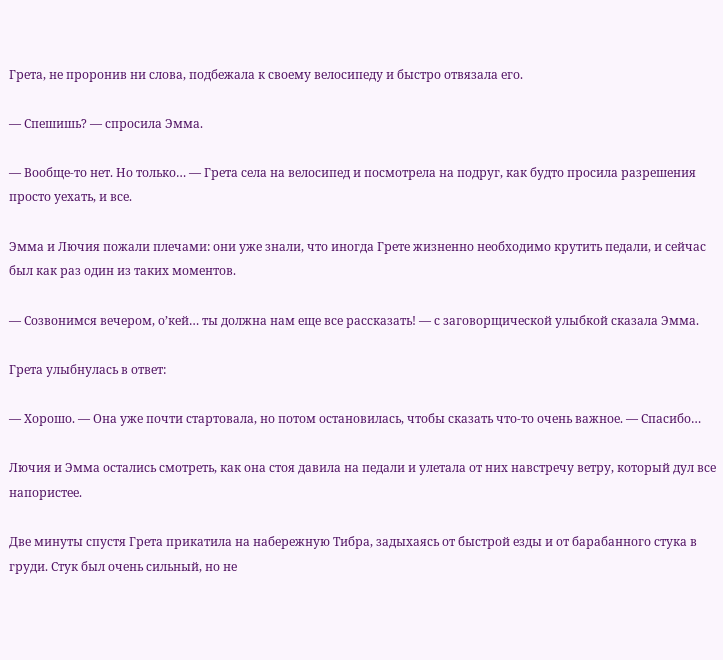Грета, не проронив ни слова, подбежала к своему велосипеду и быстро отвязала его.

— Спешишь? — спросила Эмма.

— Вообще-то нет. Но только… — Грета села на велосипед и посмотрела на подруг, как будто просила разрешения просто уехать, и все.

Эмма и Лючия пожали плечами: они уже знали, что иногда Грете жизненно необходимо крутить педали, и сейчас был как раз один из таких моментов.

— Созвонимся вечером, о’кей… ты должна нам еще все рассказать! — с заговорщической улыбкой сказала Эмма.

Грета улыбнулась в ответ:

— Хорошо. — Она уже почти стартовала, но потом остановилась, чтобы сказать что-то очень важное. — Спасибо…

Лючия и Эмма остались смотреть, как она стоя давила на педали и улетала от них навстречу ветру, который дул все напористее.

Две минуты спустя Грета прикатила на набережную Тибра, задыхаясь от быстрой езды и от барабанного стука в груди. Стук был очень сильный, но не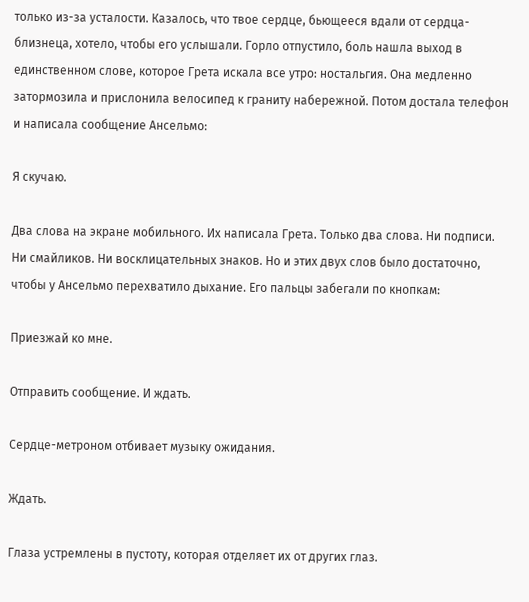только из-за усталости. Казалось, что твое сердце, бьющееся вдали от сердца-близнеца, хотело, чтобы его услышали. Горло отпустило, боль нашла выход в единственном слове, которое Грета искала все утро: ностальгия. Она медленно затормозила и прислонила велосипед к граниту набережной. Потом достала телефон и написала сообщение Ансельмо:

Я скучаю.

Два слова на экране мобильного. Их написала Грета. Только два слова. Ни подписи. Ни смайликов. Ни восклицательных знаков. Но и этих двух слов было достаточно, чтобы у Ансельмо перехватило дыхание. Его пальцы забегали по кнопкам:

Приезжай ко мне.

Отправить сообщение. И ждать.

Сердце-метроном отбивает музыку ожидания.

Ждать.

Глаза устремлены в пустоту, которая отделяет их от других глаз.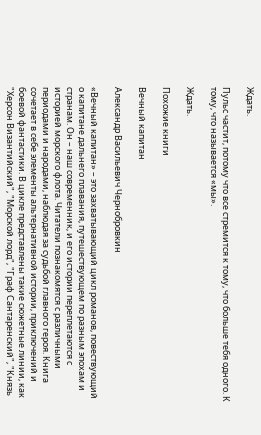Ждать.

Пульс частит, потому что все стремится к тому, что больше тебя одного. К тому, что называется «мы».

Ждать.

Похожие книги

Вечный капитан

Александр Васильевич Чернобровкин

«Вечный капитан» – это захватывающий цикл романов, повествующий о капитане дальнего плавания, путешествующем по разным эпохам и странам. Он – наш современник, и его истории переплетаются с историей морского флота. Читатели познакомятся с различными периодами и народами, наблюдая за судьбой главного героя. Книга сочетает в себе элементы альтернативной истории, приключений и боевой фантастики. В цикле представлены такие сюжетные линии, как "Херсон Византийский", "Морской лорд", "Граф Сантаренский", "Князь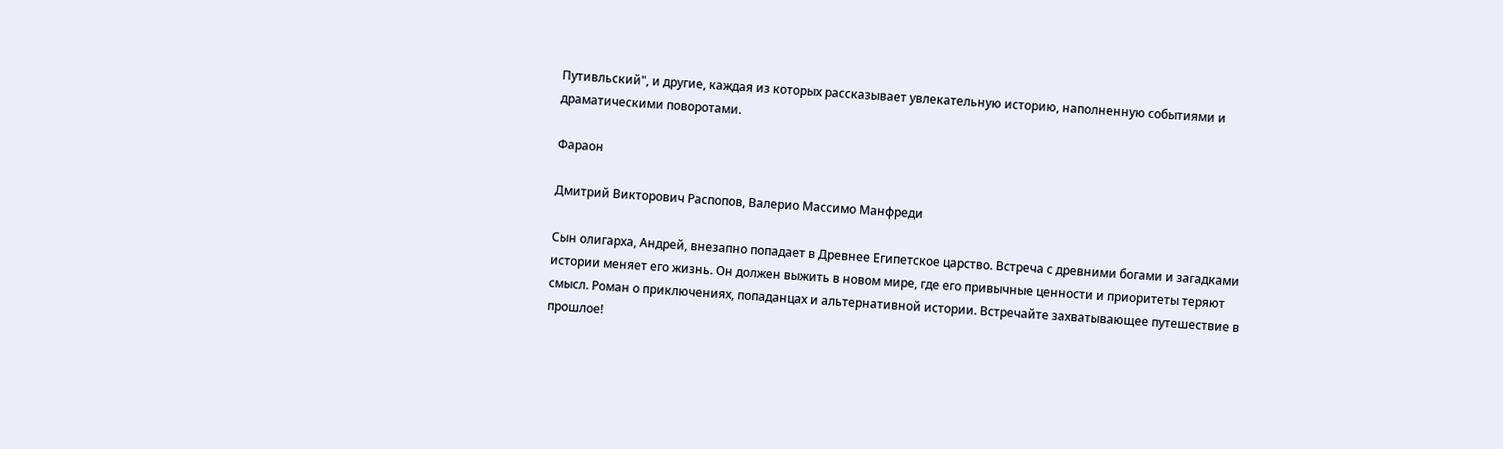Путивльский", и другие, каждая из которых рассказывает увлекательную историю, наполненную событиями и драматическими поворотами.

Фараон

Дмитрий Викторович Распопов, Валерио Массимо Манфреди

Сын олигарха, Андрей, внезапно попадает в Древнее Египетское царство. Встреча с древними богами и загадками истории меняет его жизнь. Он должен выжить в новом мире, где его привычные ценности и приоритеты теряют смысл. Роман о приключениях, попаданцах и альтернативной истории. Встречайте захватывающее путешествие в прошлое!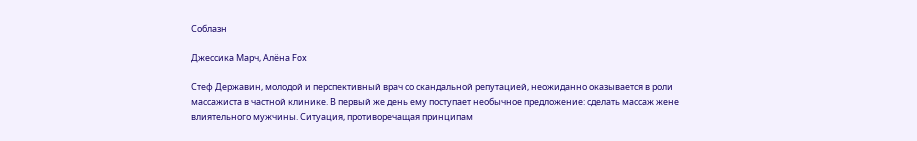Соблазн

Джессика Марч, Алёна Fox

Стеф Державин, молодой и перспективный врач со скандальной репутацией, неожиданно оказывается в роли массажиста в частной клинике. В первый же день ему поступает необычное предложение: сделать массаж жене влиятельного мужчины. Ситуация, противоречащая принципам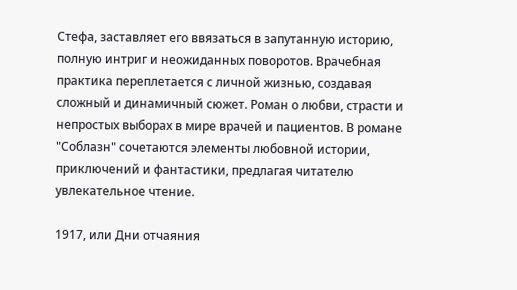Стефа, заставляет его ввязаться в запутанную историю, полную интриг и неожиданных поворотов. Врачебная практика переплетается с личной жизнью, создавая сложный и динамичный сюжет. Роман о любви, страсти и непростых выборах в мире врачей и пациентов. В романе "Соблазн" сочетаются элементы любовной истории, приключений и фантастики, предлагая читателю увлекательное чтение.

1917, или Дни отчаяния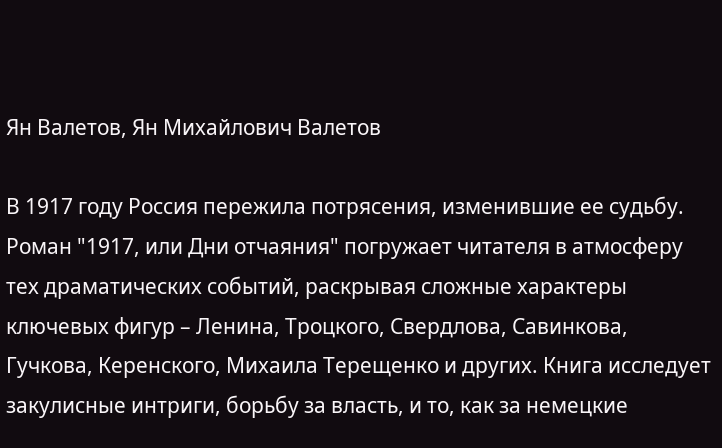Ян Валетов, Ян Михайлович Валетов

В 1917 году Россия пережила потрясения, изменившие ее судьбу. Роман "1917, или Дни отчаяния" погружает читателя в атмосферу тех драматических событий, раскрывая сложные характеры ключевых фигур – Ленина, Троцкого, Свердлова, Савинкова, Гучкова, Керенского, Михаила Терещенко и других. Книга исследует закулисные интриги, борьбу за власть, и то, как за немецкие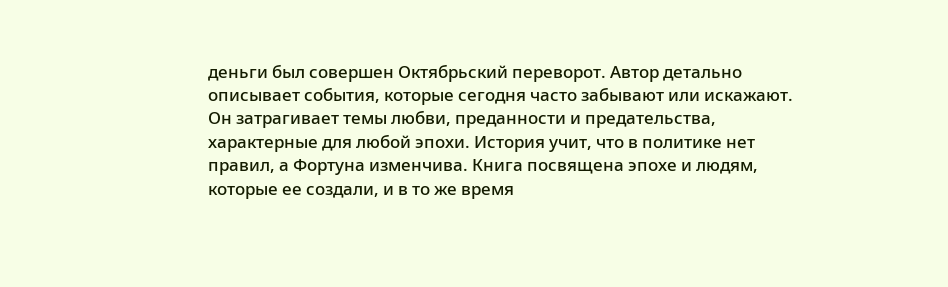деньги был совершен Октябрьский переворот. Автор детально описывает события, которые сегодня часто забывают или искажают. Он затрагивает темы любви, преданности и предательства, характерные для любой эпохи. История учит, что в политике нет правил, а Фортуна изменчива. Книга посвящена эпохе и людям, которые ее создали, и в то же время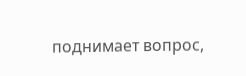поднимает вопрос,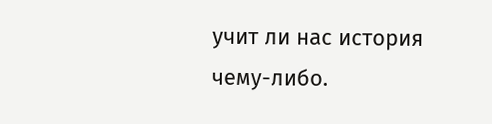учит ли нас история чему-либо.